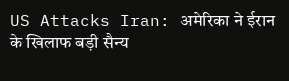US Attacks Iran: अमेरिका ने ईरान के खिलाफ बड़ी सैन्य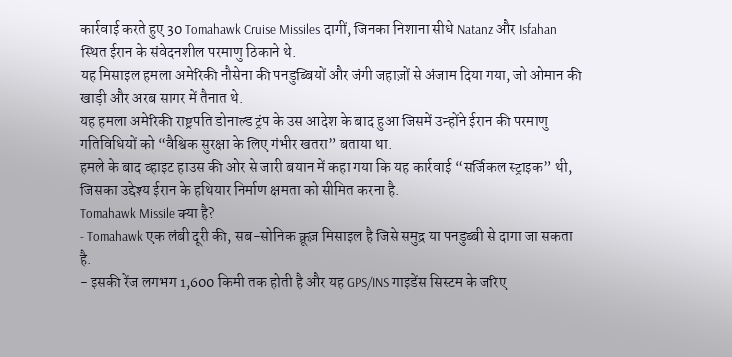कार्रवाई करते हुए 30 Tomahawk Cruise Missiles दागीं, जिनका निशाना सीधे Natanz और Isfahan स्थित ईरान के संवेदनशील परमाणु ठिकाने थे.
यह मिसाइल हमला अमेरिकी नौसेना की पनडुब्बियों और जंगी जहाज़ों से अंजाम दिया गया, जो ओमान की खाड़ी और अरब सागर में तैनात थे.
यह हमला अमेरिकी राष्ट्रपति डोनाल्ड ट्रंप के उस आदेश के बाद हुआ जिसमें उन्होंने ईरान की परमाणु गतिविधियों को “वैश्विक सुरक्षा के लिए गंभीर खतरा” बताया था.
हमले के बाद व्हाइट हाउस की ओर से जारी बयान में कहा गया कि यह कार्रवाई “सर्जिकल स्ट्राइक” थी, जिसका उद्देश्य ईरान के हथियार निर्माण क्षमता को सीमित करना है.
Tomahawk Missile क्या है?
- Tomahawk एक लंबी दूरी की, सब-सोनिक क्रूज़ मिसाइल है जिसे समुद्र या पनडुब्बी से दागा जा सकता है.
- इसकी रेंज लगभग 1,600 किमी तक होती है और यह GPS/INS गाइडेंस सिस्टम के जरिए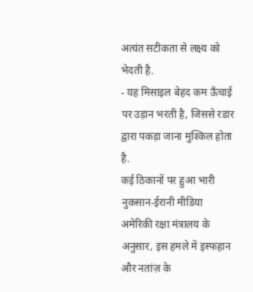अत्यंत सटीकता से लक्ष्य को भेदती है.
- यह मिसाइल बेहद कम ऊँचाई पर उड़ान भरती है, जिससे रडार द्वारा पकड़ा जाना मुश्किल होता है.
कई ठिकानों पर हुआ भारी नुकसान-ईरानी मीडिया
अमेरिकी रक्षा मंत्रालय के अनुसार, इस हमले में इस्फहान और नतांज़ के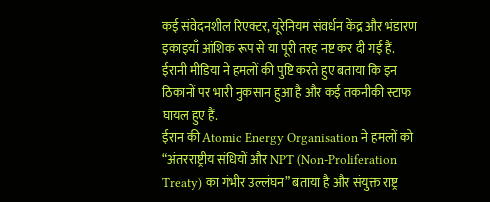कई संवेदनशील रिएक्टर, यूरेनियम संवर्धन केंद्र और भंडारण इकाइयाँ आंशिक रूप से या पूरी तरह नष्ट कर दी गई हैं.
ईरानी मीडिया ने हमलों की पुष्टि करते हुए बताया कि इन ठिकानों पर भारी नुकसान हुआ है और कई तकनीकी स्टाफ घायल हुए हैं.
ईरान की Atomic Energy Organisation ने हमलों को “अंतरराष्ट्रीय संधियों और NPT (Non-Proliferation Treaty) का गंभीर उल्लंघन” बताया है और संयुक्त राष्ट्र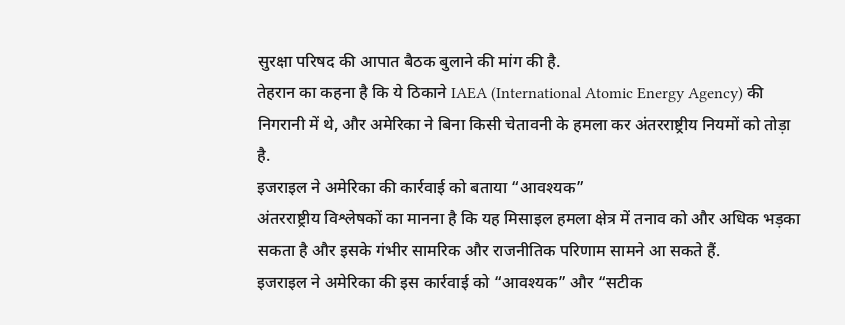सुरक्षा परिषद की आपात बैठक बुलाने की मांग की है.
तेहरान का कहना है कि ये ठिकाने IAEA (International Atomic Energy Agency) की निगरानी में थे, और अमेरिका ने बिना किसी चेतावनी के हमला कर अंतरराष्ट्रीय नियमों को तोड़ा है.
इजराइल ने अमेरिका की कार्रवाई को बताया “आवश्यक”
अंतरराष्ट्रीय विश्लेषकों का मानना है कि यह मिसाइल हमला क्षेत्र में तनाव को और अधिक भड़का सकता है और इसके गंभीर सामरिक और राजनीतिक परिणाम सामने आ सकते हैं.
इजराइल ने अमेरिका की इस कार्रवाई को “आवश्यक” और “सटीक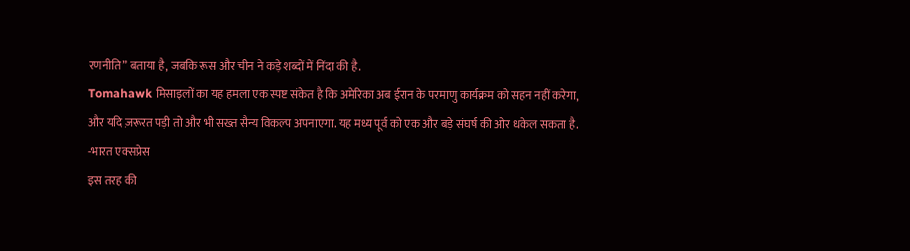रणनीति” बताया है, जबकि रूस और चीन ने कड़े शब्दों में निंदा की है.
Tomahawk मिसाइलों का यह हमला एक स्पष्ट संकेत है कि अमेरिका अब ईरान के परमाणु कार्यक्रम को सहन नहीं करेगा, और यदि ज़रूरत पड़ी तो और भी सख्त सैन्य विकल्प अपनाएगा. यह मध्य पूर्व को एक और बड़े संघर्ष की ओर धकेल सकता है.
-भारत एक्सप्रेस
इस तरह की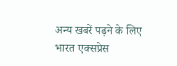अन्य खबरें पढ़ने के लिए भारत एक्सप्रेस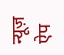न्यूज़ ऐप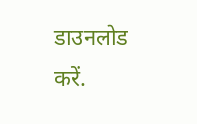डाउनलोड करें.